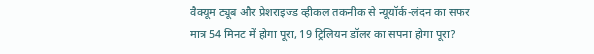वैक्यूम ट्यूब और प्रेशराइज्ड व्हीकल तकनीक से न्यूयॉर्क-लंदन का सफर मात्र 54 मिनट में होगा पूरा, 19 ट्रिलियन डॉलर का सपना होगा पूरा?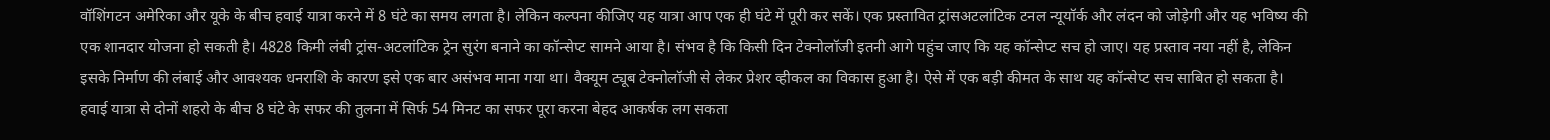वॉशिंगटन अमेरिका और यूके के बीच हवाई यात्रा करने में 8 घंटे का समय लगता है। लेकिन कल्पना कीजिए यह यात्रा आप एक ही घंटे में पूरी कर सकें। एक प्रस्तावित ट्रांसअटलांटिक टनल न्यूयॉर्क और लंदन को जोड़ेगी और यह भविष्य की एक शानदार योजना हो सकती है। 4828 किमी लंबी ट्रांस-अटलांटिक ट्रेन सुरंग बनाने का कॉन्सेप्ट सामने आया है। संभव है कि किसी दिन टेक्नोलॉजी इतनी आगे पहुंच जाए कि यह कॉन्सेप्ट सच हो जाए। यह प्रस्ताव नया नहीं है, लेकिन इसके निर्माण की लंबाई और आवश्यक धनराशि के कारण इसे एक बार असंभव माना गया था। वैक्यूम ट्यूब टेक्नोलॉजी से लेकर प्रेशर व्हीकल का विकास हुआ है। ऐसे में एक बड़ी कीमत के साथ यह कॉन्सेप्ट सच साबित हो सकता है। हवाई यात्रा से दोनों शहरो के बीच 8 घंटे के सफर की तुलना में सिर्फ 54 मिनट का सफर पूरा करना बेहद आकर्षक लग सकता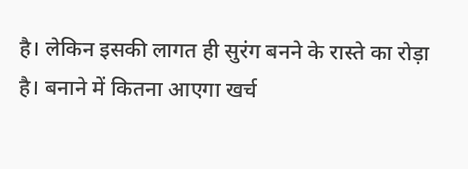है। लेकिन इसकी लागत ही सुरंग बनने के रास्ते का रोड़ा है। बनाने में कितना आएगा खर्च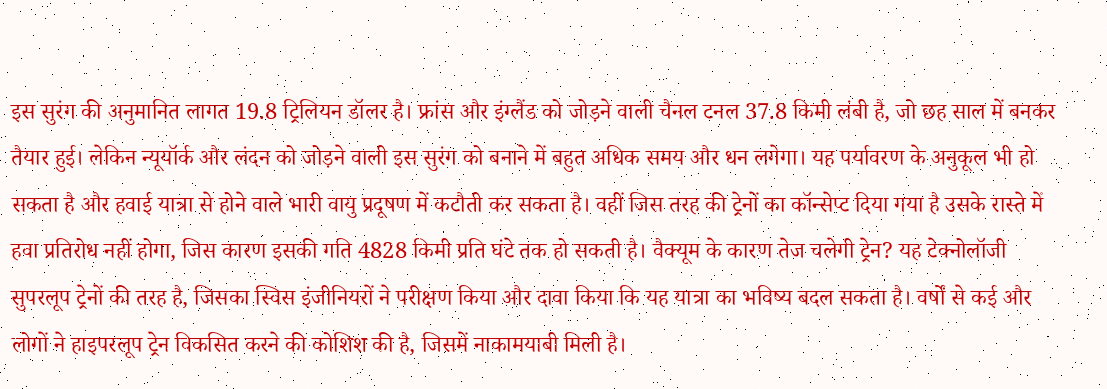इस सुरंग की अनुमानित लागत 19.8 ट्रिलियन डॉलर है। फ्रांस और इंग्लैंड को जोड़ने वाली चैनल टनल 37.8 किमी लंबी है, जो छह साल में बनकर तैयार हुई। लेकिन न्यूयॉर्क और लंदन को जोड़ने वाली इस सुरंग को बनाने में बहुत अधिक समय और धन लगेगा। यह पर्यावरण के अनुकूल भी हो सकता है और हवाई यात्रा से होने वाले भारी वायु प्रदूषण में कटौती कर सकता है। वहीं जिस तरह की ट्रेनों का कॉन्सेप्ट दिया गया है उसके रास्ते में हवा प्रतिरोध नहीं होगा, जिस कारण इसकी गति 4828 किमी प्रति घंटे तक हो सकती है। वैक्यूम के कारण तेज चलेगी ट्रेन? यह टेक्नोलॉजी सुपरलूप ट्रेनों की तरह है, जिसका स्विस इंजीनियरों ने परीक्षण किया और दावा किया कि यह यात्रा का भविष्य बदल सकता है। वर्षों से कई और लोगों ने हाइपरलूप ट्रेन विकसित करने की कोशिश की है, जिसमें नाकामयाबी मिली है।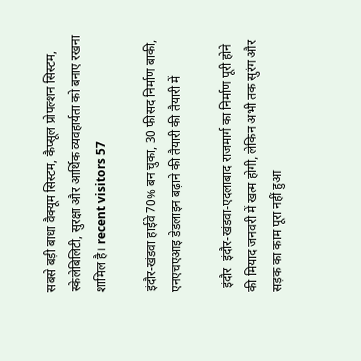सबसे बड़ी बाधा वैक्यूम सिस्टम, कैप्सूल प्रोपल्शन सिस्टम, स्केलेबिलिटी, सुरक्षा और आर्थिक व्यवहार्यता को बनाए रखना शामिल है। recent visitors 57

इंदौर-खंडवा हाईवे 70% बन चुका, 30 फीसद निर्माण बाकी, एनएचएआइ डेडलाइन बढ़ाने की तैयारी की तैयारी में

 इंदौर  इंदौर-खंडवा-एदलाबाद राजमार्ग का निर्माण पूरी होने की मियाद जनवरी में खत्म होगी, लेकिन अभी तक सुरंग और सड़क का काम पूरा नहीं हुआ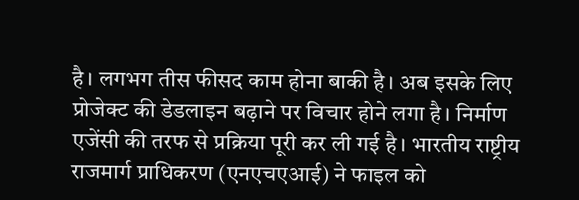है। लगभग तीस फीसद काम होना बाकी है। अब इसके लिए प्रोजेक्ट की डेडलाइन बढ़ाने पर विचार होने लगा है। निर्माण एजेंसी की तरफ से प्रक्रिया पूरी कर ली गई है। भारतीय राष्ट्रीय राजमार्ग प्राधिकरण (एनएचएआई) ने फाइल को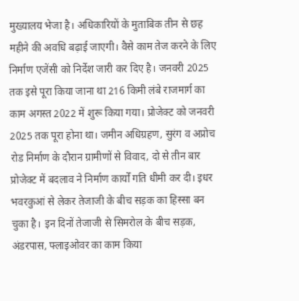मुख्यालय भेजा है। अधिकारियों के मुताबिक तीन से छह महीने की अवधि बढ़ाई जाएगी। वैसे काम तेज करने के लिए निर्माण एजेंसी को निर्देश जारी कर दिए है। जनवरी 2025 तक इसे पूरा किया जाना था 216 किमी लंबे राजमार्ग का काम अगस्त 2022 में शुरू किया गया। प्रोजेक्ट को जनवरी 2025 तक पूरा होना था। जमीन अधिग्रहण, सुरंग व अप्रोच रोड निर्माण के दौरान ग्रामीणों से विवाद, दो से तीन बार प्रोजेक्ट में बदलाव ने निर्माण कार्यों गति धीमी कर दी। इधर भवरकुआं से लेकर तेजाजी के बीच सड़क का हिस्सा बन चुका है। इन दिनों तेजाजी से सिमरोल के बीच सड़क, अंडरपास, फ्लाइओवर का काम किया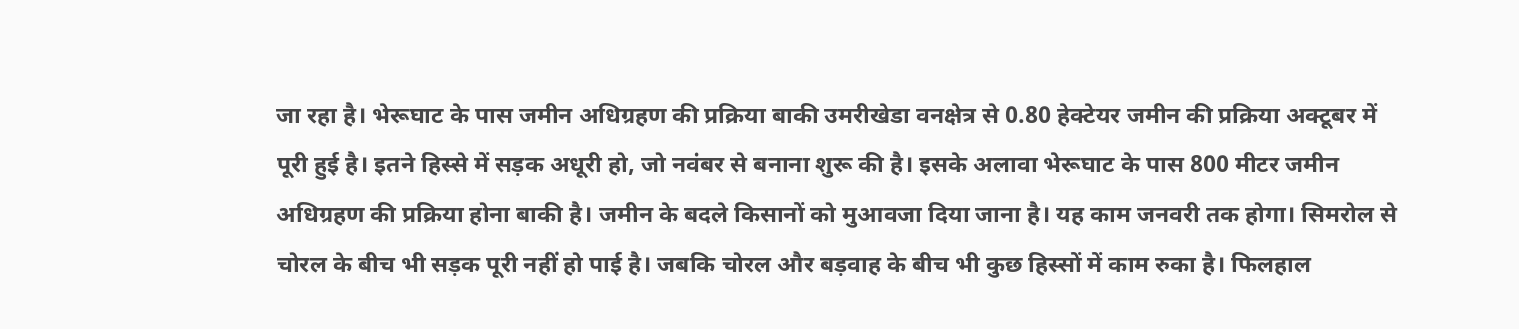जा रहा है। भेरूघाट के पास जमीन अधिग्रहण की प्रक्रिया बाकी उमरीखेडा वनक्षेत्र से 0.80 हेक्टेयर जमीन की प्रक्रिया अक्टूबर में पूरी हुई है। इतने हिस्से में सड़क अधूरी हो, जो नवंबर से बनाना शुरू की है। इसके अलावा भेरूघाट के पास 800 मीटर जमीन अधिग्रहण की प्रक्रिया होना बाकी है। जमीन के बदले किसानों को मुआवजा दिया जाना है। यह काम जनवरी तक होगा। सिमरोल से चोरल के बीच भी सड़क पूरी नहीं हो पाई है। जबकि चोरल और बड़वाह के बीच भी कुछ हिस्सों में काम रुका है। फिलहाल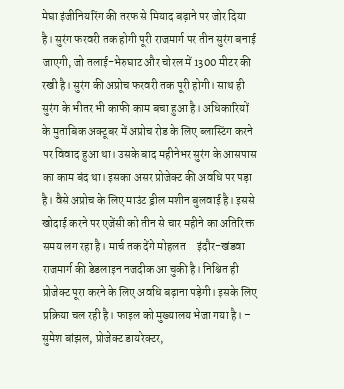मेघा इंजीनियरिंग की तरफ से मियाद बढ़ाने पर जोर दिया है। सुरंग फरवरी तक होगी पूरी राजमार्ग पर तीन सुरंग बनाई जाएगी, जो तलाई-भेरुघाट और चोरल में 1300 मीटर की रखी है। सुरंग की अप्रोच फरवरी तक पूरी होगी। साथ ही सुरंग के भीतर भी काफी काम बचा हुआ है। अधिकारियों के मुताबिक अक्टूबर में अप्रोच रोड के लिए ब्लास्टिंग करने पर विवाद हुआ था। उसके बाद महीनेभर सुरंग के आसपास का काम बंद था। इसका असर प्रोजेक्ट की अवधि पर पड़ा है। वैसे अप्रोच के लिए माउंट ड्रील मशीन बुलवाई है। इससे खोदाई करने पर एजेंसी को तीन से चार महीने का अतिरिक्त समय लग रहा है। मार्च तक देंगे मोहलत     इंदौर-खंडवा राजमार्ग की डेडलाइन नजदीक आ चुकी है। निश्चित ही प्रोजेक्ट पूरा करने के लिए अवधि बढ़ाना पड़ेगी। इसके लिए प्रक्रिया चल रही है। फाइल को मुख्यालय भेजा गया है। –     सुमेश बांझल, प्रोजेक्ट डायरेक्टर,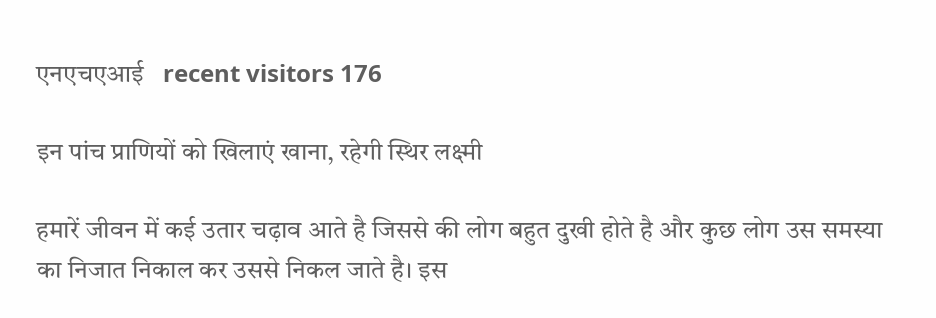एनएचएआई   recent visitors 176

इन पांच प्राणियों को खिलाएं खाना, रहेगी स्थिर लक्ष्मी

हमारें जीवन में कई उतार चढ़ाव आते है जिससे की लोग बहुत दुखी होते है और कुछ लोग उस समस्या का निजात निकाल कर उससे निकल जाते है। इस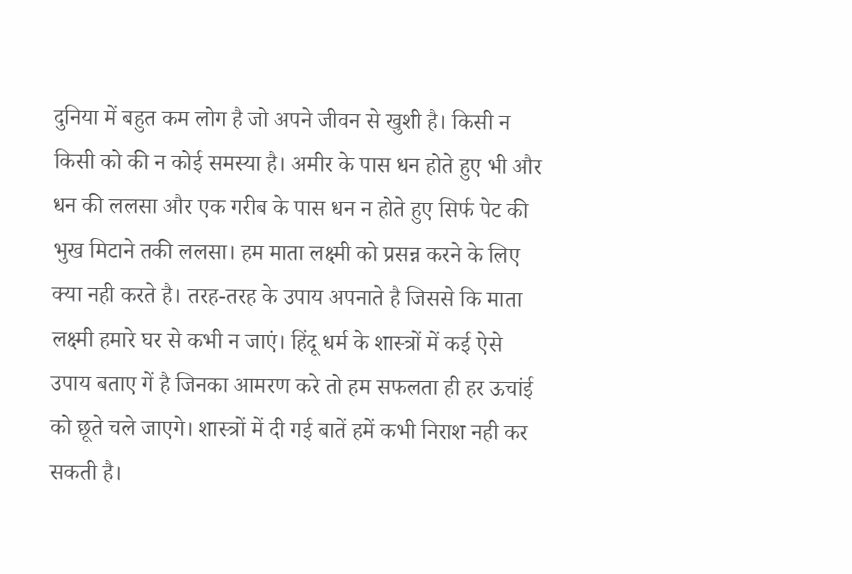दुनिया में बहुत कम लोग है जो अपने जीवन से खुशी है। किसी न किसी को की न कोई समस्या है। अमीर के पास धन होते हुए भी और धन की ललसा और एक गरीब के पास धन न होते हुए सिर्फ पेट की भुख मिटाने तकी ललसा। हम माता लक्ष्मी को प्रसन्न करने के लिए क्या नही करते है। तरह-तरह के उपाय अपनाते है जिससे कि माता लक्ष्मी हमारे घर से कभी न जाएं। हिंदू धर्म के शास्त्रों में कई ऐसे उपाय बताए गें है जिनका आमरण करे तो हम सफलता ही हर ऊचांई को छूते चले जाएगे। शास्त्रों में दी गई बातें हमें कभी निराश नही कर सकती है।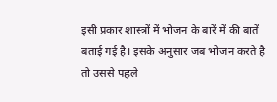इसी प्रकार शास्त्रों में भोजन के बारें में की बातें बताई गई है। इसके अनुसार जब भोजन करते है तो उससे पहले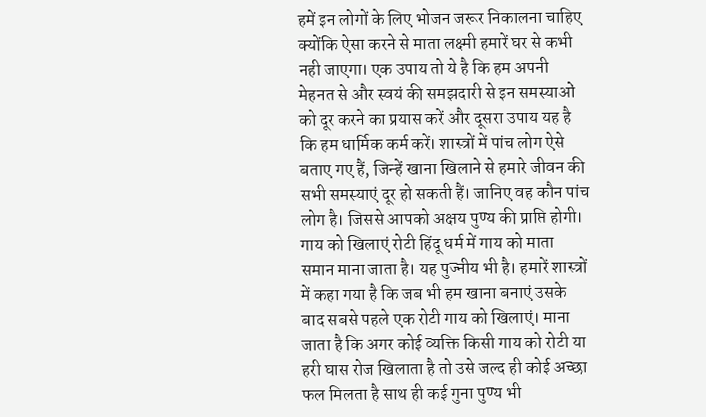हमें इन लोगों के लिए भोजन जरूर निकालना चाहिए क्योंकि ऐसा करने से माता लक्ष्मी हमारें घर से कभी नही जाएगा। एक उपाय तो ये है कि हम अपनी मेहनत से और स्वयं की समझदारी से इन समस्याओं को दूर करने का प्रयास करें और दूसरा उपाय यह है कि हम धार्मिक कर्म करें। शास्त्रों में पांच लोग ऐसे बताए गए हैं, जिन्हें खाना खिलाने से हमारे जीवन की सभी समस्याएं दूर हो सकती हैं। जानिए वह कौन पांच लोग है। जिससे आपको अक्षय पुण्य की प्राप्ति होगी। गाय को खिलाएं रोटी हिंदू धर्म में गाय को माता समान माना जाता है। यह पुज्नीय भी है। हमारें शास्त्रों में कहा गया है कि जब भी हम खाना बनाएं उसके बाद सबसे पहले एक रोटी गाय को खिलाएं। माना जाता है कि अगर कोई व्यक्ति किसी गाय को रोटी या हरी घास रोज खिलाता है तो उसे जल्द ही कोई अच्छा फल मिलता है साथ ही कई गुना पुण्य भी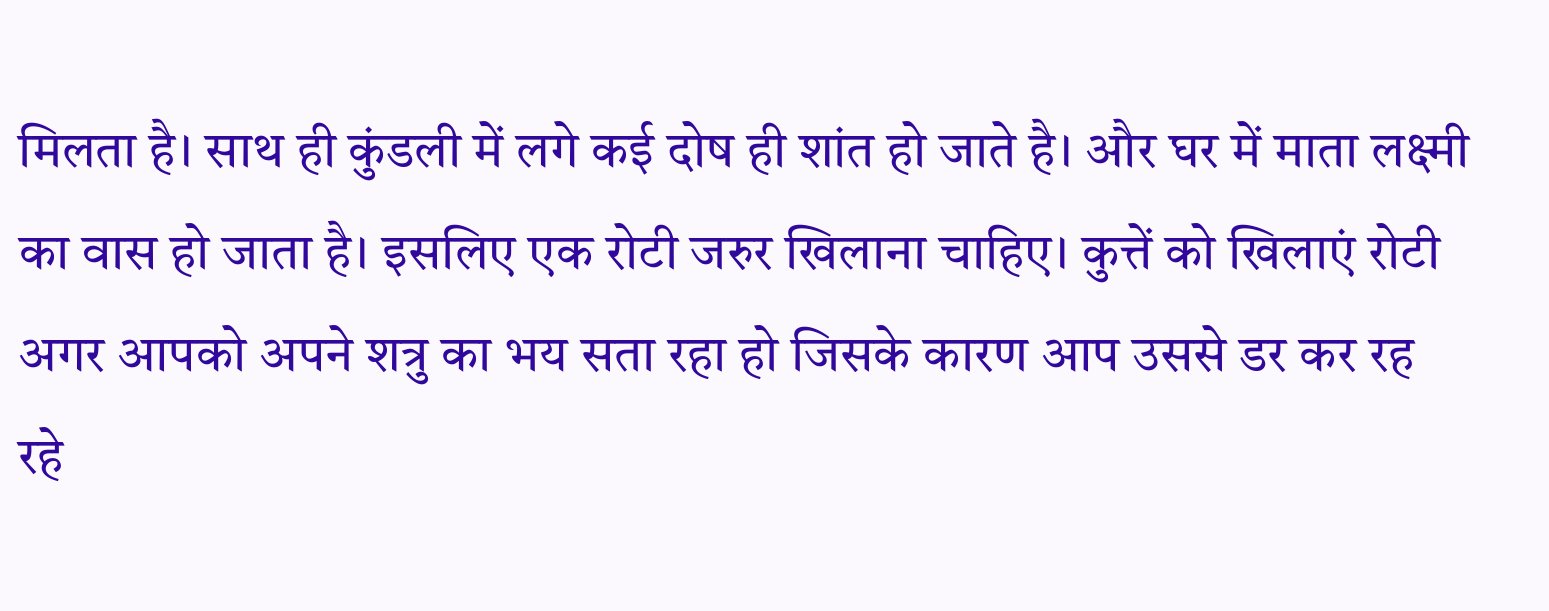मिलता है। साथ ही कुंडली में लगे कई दोष ही शांत हो जाते है। और घर में माता लक्ष्मी का वास हो जाता है। इसलिए एक रोटी जरुर खिलाना चाहिए। कुत्तें को खिलाएं रोटी अगर आपको अपने शत्रु का भय सता रहा हो जिसके कारण आप उससे डर कर रह रहे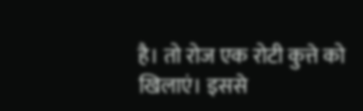है। तो रोज एक रोटी कुत्ते को खिलाएं। इससे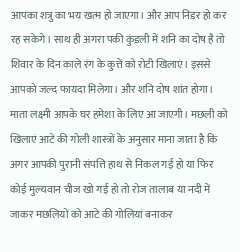आपका शत्रु का भय खत्म हो जाएगा। और आप निडर हो कर रह सकेगे। साथ ही अगरा पकी कुंडली में शनि का दोष है तो शिवार के दिन काले रंग के कुत्तें को रोटी खिलाएं। इससे आपको जल्द फायदा मिलेगा। और शनि दोष शांत होगा। माता लक्ष्मी आपके घर हमेशा के लिए आ जाएगी। मछली को खिलाएं आटे की गोली शास्त्रों के अनुसार माना जाता है कि अगर आपकी पुरानी संपत्ति हाथ से निकल गई हो या फिर कोई मुल्यवान चीज खो गई हो तो रोज तालाब या नदी में जाकर मछलियों को आटे की गोलियां बनाकर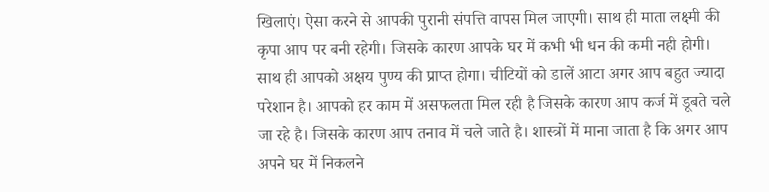खिलाएं। ऐसा करने से आपकी पुरानी संपत्ति वापस मिल जाएगी। साथ ही माता लक्ष्मी की कृपा आप पर बनी रहेगी। जिसके कारण आपके घर में कभी भी धन की कमी नही होगी। साथ ही आपको अक्षय पुण्य की प्राप्त होगा। चीटियों को डालें आटा अगर आप बहुत ज्यादा परेशान है। आपको हर काम में असफलता मिल रही है जिसके कारण आप कर्ज में डूबते चले जा रहे है। जिसके कारण आप तनाव में चले जाते है। शास्त्रों में माना जाता है कि अगर आप अपने घर में निकलने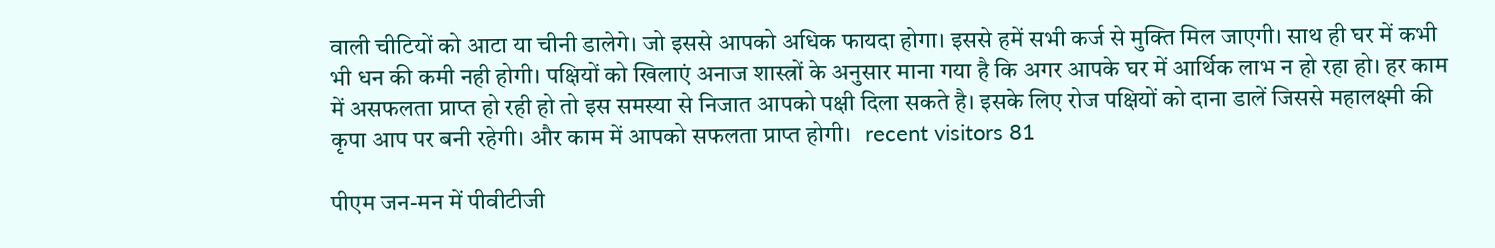वाली चीटियों को आटा या चीनी डालेगे। जो इससे आपको अधिक फायदा होगा। इससे हमें सभी कर्ज से मुक्ति मिल जाएगी। साथ ही घर में कभी भी धन की कमी नही होगी। पक्षियों को खिलाएं अनाज शास्त्रों के अनुसार माना गया है कि अगर आपके घर में आर्थिक लाभ न हो रहा हो। हर काम में असफलता प्राप्त हो रही हो तो इस समस्या से निजात आपको पक्षी दिला सकते है। इसके लिए रोज पक्षियों को दाना डालें जिससे महालक्ष्मी की कृपा आप पर बनी रहेगी। और काम में आपको सफलता प्राप्त होगी।   recent visitors 81

पीएम जन-मन में पीवीटीजी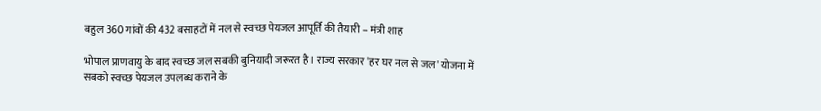बहुल 360 गांवों की 432 बसाहटों में नल से स्वच्छ पेयजल आपूर्ति की तैयारी – मंत्री शाह

भोपाल प्राणवायु के बाद स्वच्छ जल सबकी बुनियादी जरूरत है। राज्य सरकार 'हर घर नल से जल' योजना में सबको स्वच्छ पेयजल उपलब्ध कराने के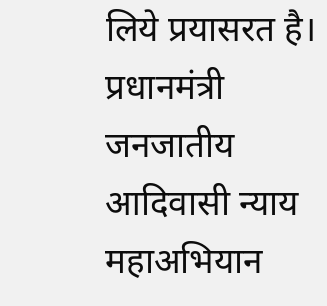लिये प्रयासरत है। प्रधानमंत्री जनजातीय आदिवासी न्याय महाअभियान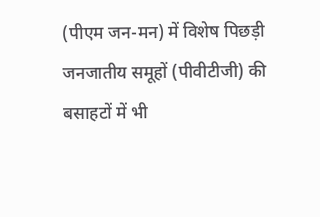(पीएम जन-मन) में विशेष पिछड़ी जनजातीय समूहों (पीवीटीजी) की बसाहटों में भी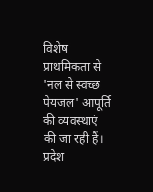विशेष प्राथमिकता से 'नल से स्वच्छ पेयजल' आपूर्ति की व्यवस्थाएं की जा रही हैं। प्रदेश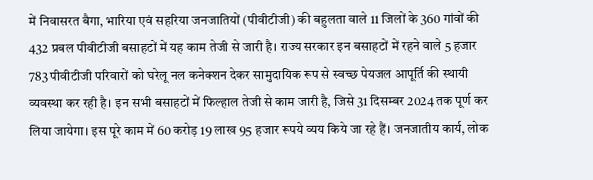में निवासरत बैगा, भारिया एवं सहरिया जनजातियों (पीवीटीजी) की बहुलता वाले 11 जिलों के 360 गांवों की 432 प्रबल पीवीटीजी बसाहटों में यह काम तेजी से जारी है। राज्य सरकार इन बसाहटों में रहने वाले 5 हजार 783 पीवीटीजी परिवारों को घरेलू नल कनेक्शन देकर सामुदायिक रूप से स्वच्छ पेयजल आपूर्ति की स्थायी व्यवस्था कर रही है। इन सभी बसाहटों में फिल्हाल तेजी से काम जारी है, जिसे 31 दिसम्बर 2024 तक पूर्ण कर लिया जायेगा। इस पूरे काम में 60 करोड़ 19 लाख 95 हजार रूपये व्यय किये जा रहे हैं। जनजातीय कार्य, लोक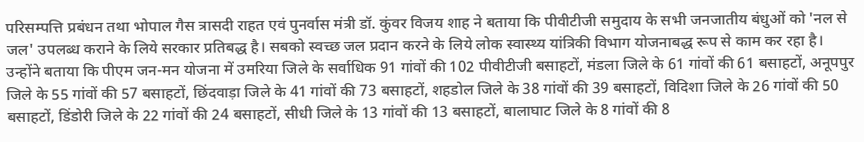परिसम्पत्ति प्रबंधन तथा भोपाल गैस त्रासदी राहत एवं पुनर्वास मंत्री डॉ. कुंवर विजय शाह ने बताया कि पीवीटीजी समुदाय के सभी जनजातीय बंधुओं को 'नल से जल' उपलब्ध कराने के लिये सरकार प्रतिबद्ध है। सबको स्वच्छ जल प्रदान करने के लिये लोक स्वास्थ्य यांत्रिकी विभाग योजनाबद्ध रूप से काम कर रहा है। उन्होंने बताया कि पीएम जन-मन योजना में उमरिया जिले के सर्वाधिक 91 गांवों की 102 पीवीटीजी बसाहटों, मंडला जिले के 61 गांवों की 61 बसाहटों, अनूपपुर जिले के 55 गांवों की 57 बसाहटों, छिंदवाड़ा जिले के 41 गांवों की 73 बसाहटों, शहडोल जिले के 38 गांवों की 39 बसाहटों, विदिशा जिले के 26 गांवों की 50 बसाहटों, डिंडोरी जिले के 22 गांवों की 24 बसाहटों, सीधी जिले के 13 गांवों की 13 बसाहटों, बालाघाट जिले के 8 गांवों की 8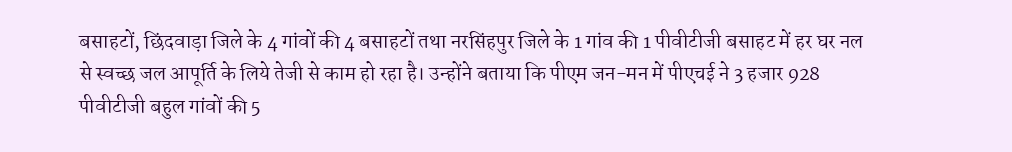बसाहटों, छिंदवाड़ा जिले के 4 गांवों की 4 बसाहटों तथा नरसिंहपुर जिले के 1 गांव की 1 पीवीटीजी बसाहट में हर घर नल से स्वच्छ जल आपूर्ति के लिये तेजी से काम हो रहा है। उन्होंने बताया कि पीएम जन-मन में पीएचई ने 3 हजार 928 पीवीटीजी बहुल गांवों की 5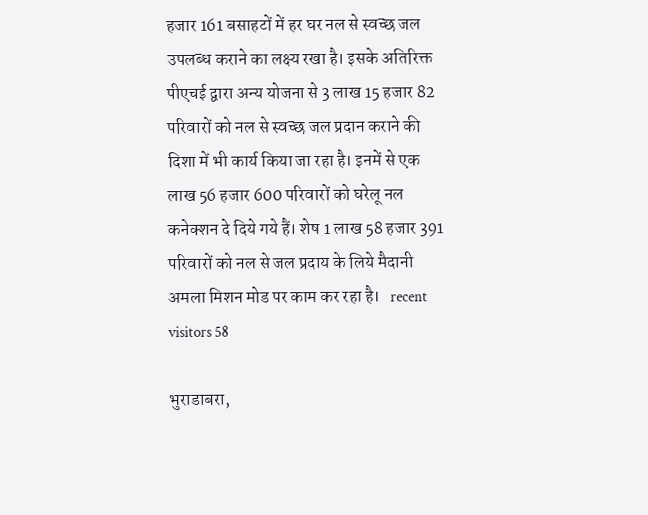हजार 161 बसाहटों में हर घर नल से स्वच्छ जल उपलब्ध कराने का लक्ष्य रखा है। इसके अतिरिक्त पीएचई द्वारा अन्य योजना से 3 लाख 15 हजार 82 परिवारों को नल से स्वच्छ जल प्रदान कराने की दिशा में भी कार्य किया जा रहा है। इनमें से एक लाख 56 हजार 600 परिवारों को घरेलू नल कनेक्शन दे दिये गये हैं। शेष 1 लाख 58 हजार 391 परिवारों को नल से जल प्रदाय के लिये मैदानी अमला मिशन मोड पर काम कर रहा है।   recent visitors 58

भुराडाबरा,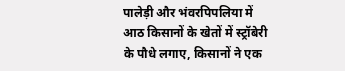पालेड़ी और भंवरपिपलिया में आठ किसानों के खेतों में स्ट्रॉबेरी के पौधे लगाए, किसानों ने एक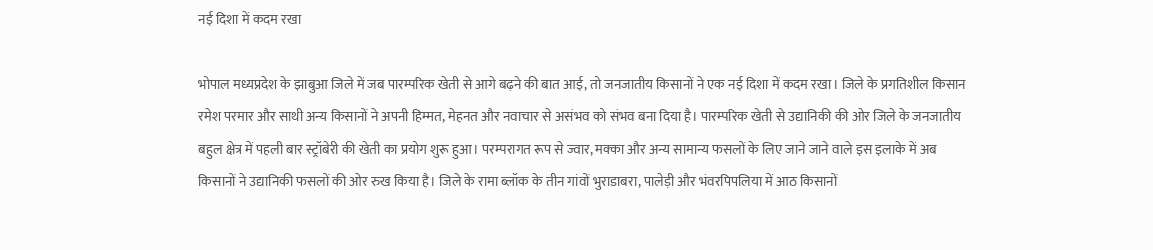नई दिशा में कदम रखा

भोपाल मध्यप्रदेश के झाबुआ जिले में जब पारम्परिक खेती से आगे बढ़ने की बात आई, तो जनजातीय किसानों ने एक नई दिशा में कदम रखा। जिले के प्रगतिशील किसान रमेश परमार और साथी अन्य किसानों ने अपनी हिम्मत, मेहनत और नवाचार से असंभव को संभव बना दिया है। पारम्परिक खेती से उद्यानिकी की ओर जिले के जनजातीय बहुल क्षेत्र में पहली बार स्ट्रॉबेरी की खेती का प्रयोग शुरू हुआ। परम्परागत रूप से ज्वार, मक्का और अन्य सामान्य फसलों के लिए जाने जाने वाले इस इलाके में अब किसानों ने उद्यानिकी फसलों की ओर रुख किया है। जिले के रामा ब्लॉक के तीन गांवों भुराडाबरा, पालेड़ी और भंवरपिपलिया में आठ किसानों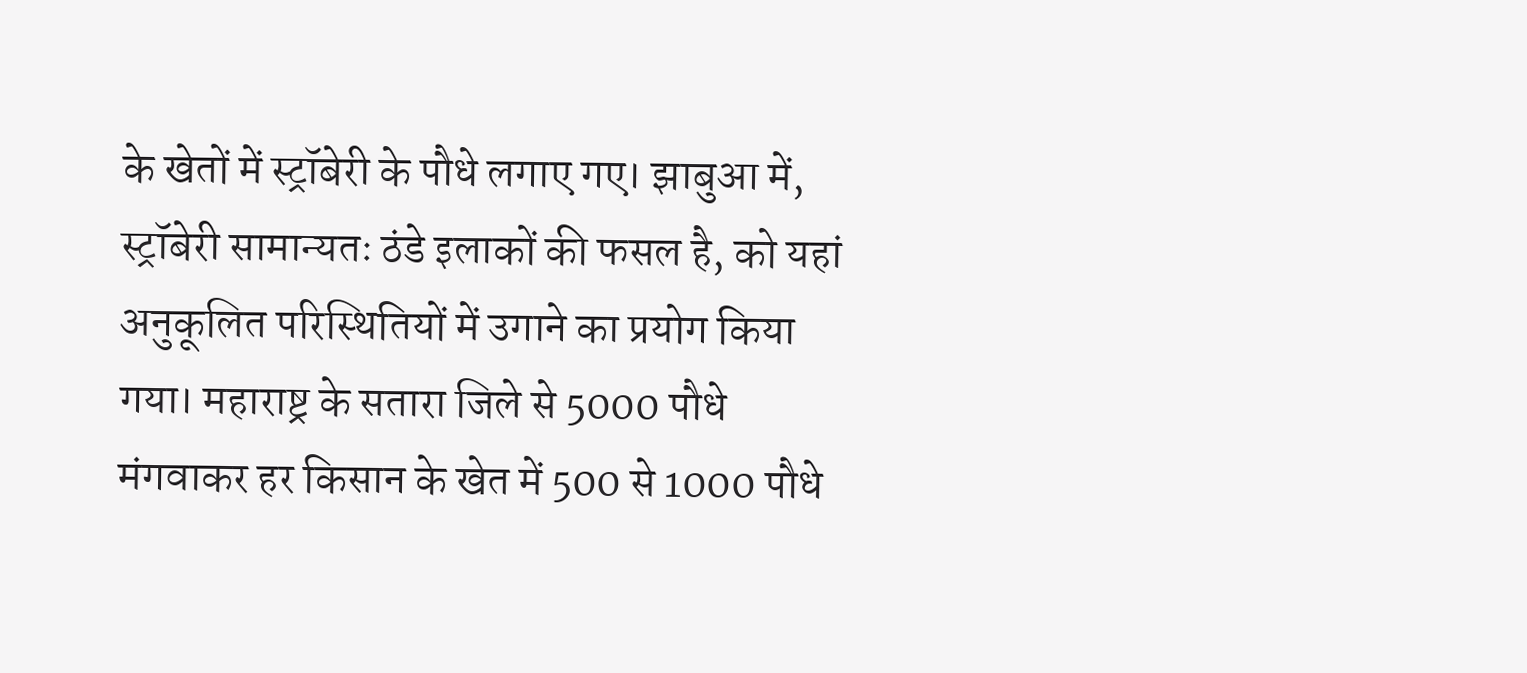के खेतों में स्ट्रॉबेरी के पौधे लगाए गए। झाबुआ में, स्ट्रॉबेरी सामान्यतः ठंडे इलाकों की फसल है, को यहां अनुकूलित परिस्थितियों में उगाने का प्रयोग किया गया। महाराष्ट्र के सतारा जिले से 5000 पौधे मंगवाकर हर किसान के खेत में 500 से 1000 पौधे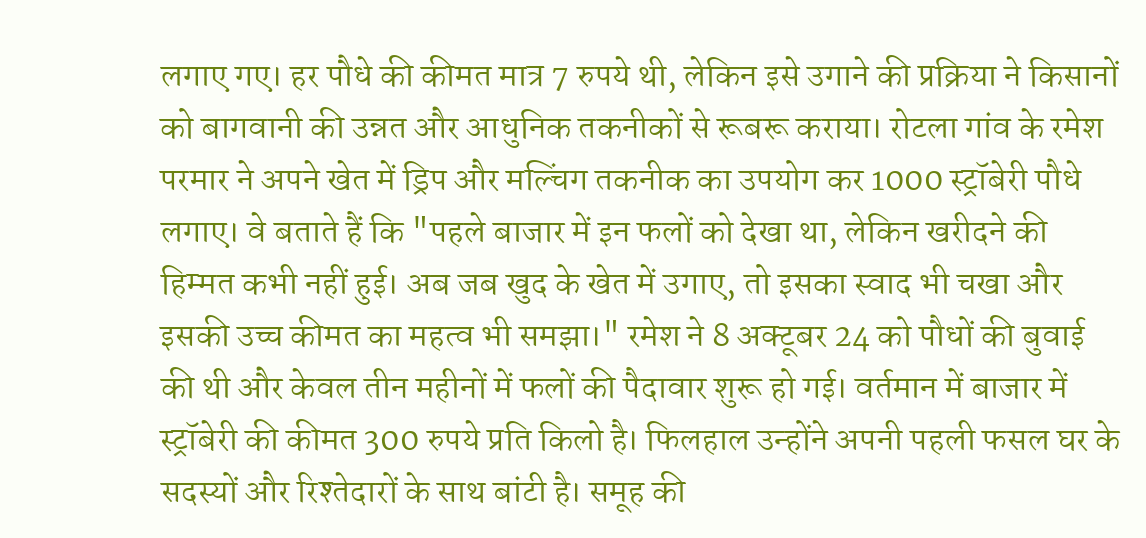लगाए गए। हर पौधे की कीमत मात्र 7 रुपये थी, लेकिन इसे उगाने की प्रक्रिया ने किसानों को बागवानी की उन्नत और आधुनिक तकनीकों से रूबरू कराया। रोटला गांव के रमेश परमार ने अपने खेत में ड्रिप और मल्चिंग तकनीक का उपयोग कर 1000 स्ट्रॉबेरी पौधे लगाए। वे बताते हैं कि "पहले बाजार में इन फलों को देखा था, लेकिन खरीदने की हिम्मत कभी नहीं हुई। अब जब खुद के खेत में उगाए, तो इसका स्वाद भी चखा और इसकी उच्च कीमत का महत्व भी समझा।" रमेश ने 8 अक्टूबर 24 को पौधों की बुवाई की थी और केवल तीन महीनों में फलों की पैदावार शुरू हो गई। वर्तमान में बाजार में स्ट्रॉबेरी की कीमत 300 रुपये प्रति किलो है। फिलहाल उन्होंने अपनी पहली फसल घर के सदस्यों और रिश्तेदारों के साथ बांटी है। समूह की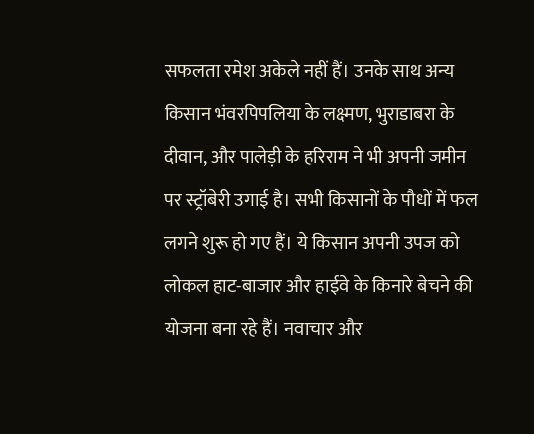सफलता रमेश अकेले नहीं हैं। उनके साथ अन्य किसान भंवरपिपलिया के लक्ष्मण, भुराडाबरा के दीवान, और पालेड़ी के हरिराम ने भी अपनी जमीन पर स्ट्रॉबेरी उगाई है। सभी किसानों के पौधों में फल लगने शुरू हो गए हैं। ये किसान अपनी उपज को लोकल हाट-बाजार और हाईवे के किनारे बेचने की योजना बना रहे हैं। नवाचार और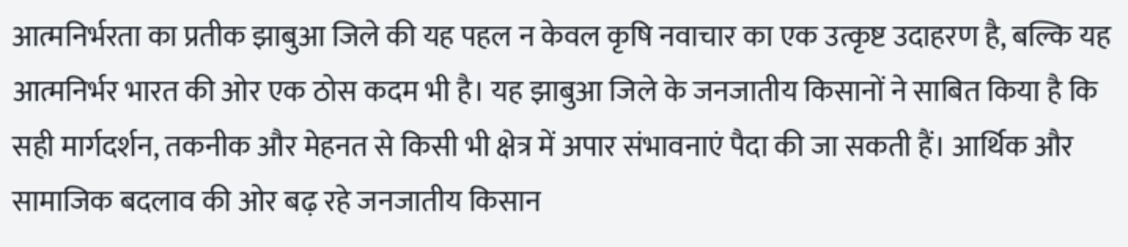आत्मनिर्भरता का प्रतीक झाबुआ जिले की यह पहल न केवल कृषि नवाचार का एक उत्कृष्ट उदाहरण है, बल्कि यह आत्मनिर्भर भारत की ओर एक ठोस कदम भी है। यह झाबुआ जिले के जनजातीय किसानों ने साबित किया है कि सही मार्गदर्शन, तकनीक और मेहनत से किसी भी क्षेत्र में अपार संभावनाएं पैदा की जा सकती हैं। आर्थिक और सामाजिक बदलाव की ओर बढ़ रहे जनजातीय किसान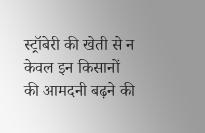स्ट्रॉबेरी की खेती से न केवल इन किसानों की आमदनी बढ़ने की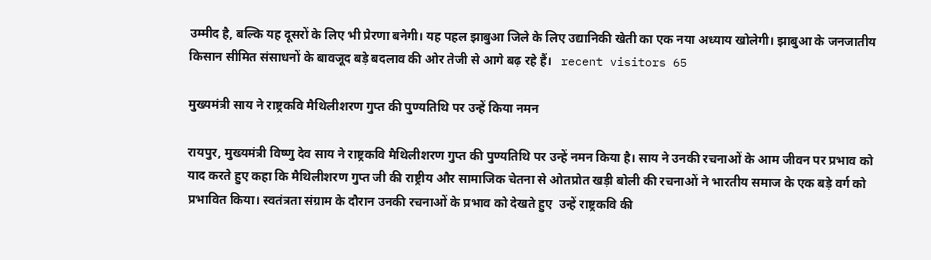उम्मीद है, बल्कि यह दूसरों के लिए भी प्रेरणा बनेगी। यह पहल झाबुआ जिले के लिए उद्यानिकी खेती का एक नया अध्याय खोलेगी। झाबुआ के जनजातीय किसान सीमित संसाधनों के बावजूद बड़े बदलाव की ओर तेजी से आगे बढ़ रहे हैं।   recent visitors 65

मुख्यमंत्री साय ने राष्ट्रकवि मैथिलीशरण गुप्त की पुण्यतिथि पर उन्हें किया नमन

रायपुर, मुख्यमंत्री विष्णु देव साय ने राष्ट्रकवि मैथिलीशरण गुप्त की पुण्यतिथि पर उन्हें नमन किया है। साय ने उनकी रचनाओं के आम जीवन पर प्रभाव को याद करते हुए कहा कि मैथिलीशरण गुप्त जी की राष्ट्रीय और सामाजिक चेतना से ओतप्रोत खड़ी बोली की रचनाओं ने भारतीय समाज के एक बड़े वर्ग को प्रभावित किया। स्वतंत्रता संग्राम के दौरान उनकी रचनाओं के प्रभाव को देखते हुए  उन्हें राष्ट्रकवि की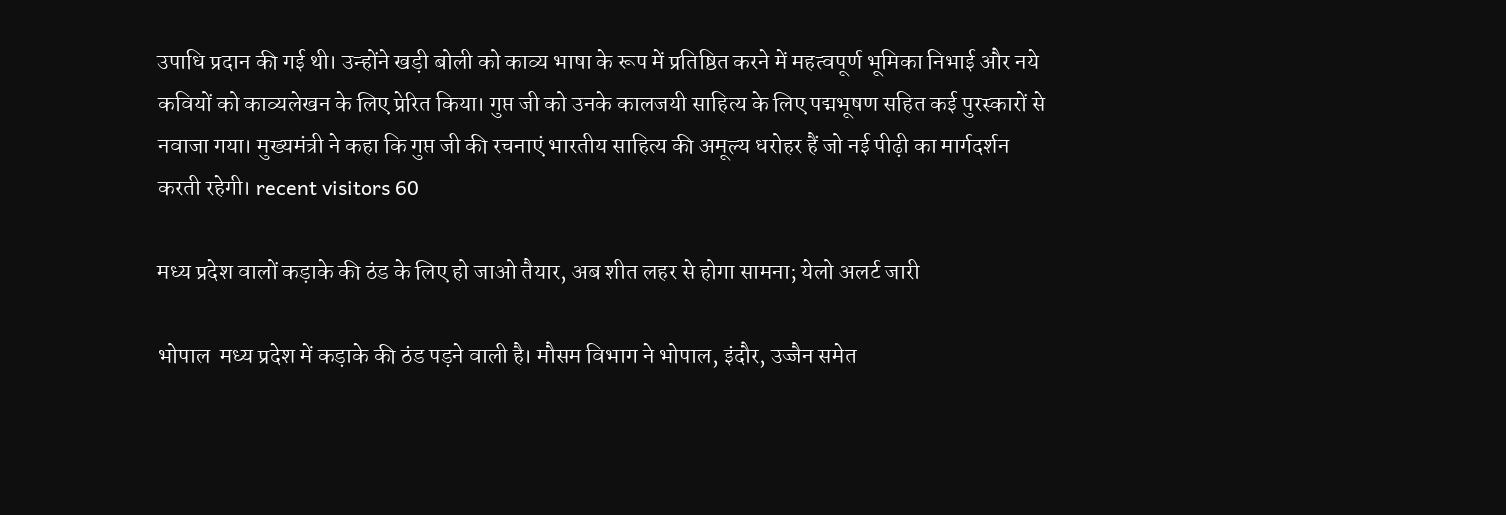उपाधि प्रदान की गई थी। उन्होंने खड़ी बोली को काव्य भाषा के रूप में प्रतिष्ठित करने में महत्वपूर्ण भूमिका निभाई और नये कवियों को काव्यलेखन के लिए प्रेरित किया। गुप्त जी को उनके कालजयी साहित्य के लिए पद्मभूषण सहित कई पुरस्कारों से नवाजा गया। मुख्यमंत्री ने कहा कि गुप्त जी की रचनाएं भारतीय साहित्य की अमूल्य धरोहर हैं जो नई पीढ़ी का मार्गदर्शन करती रहेगी। recent visitors 60

मध्य प्रदेश वालों कड़ाके की ठंड के लिए हो जाओ तैयार, अब शीत लहर से होगा सामना; येलो अलर्ट जारी

भोपाल  मध्य प्रदेश में कड़ाके की ठंड पड़ने वाली है। मौसम विभाग ने भोपाल, इंदौर, उज्जैन समेत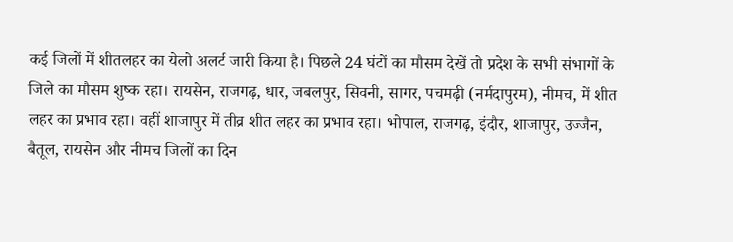कई जिलों में शीतलहर का येलो अलर्ट जारी किया है। पिछले 24 घंटों का मौसम देखें तो प्रदेश के सभी संभागों के जिले का मौसम शुष्क रहा। रायसेन, राजगढ़, धार, जबलपुर, सिवनी, सागर, पचमढ़ी (नर्मदापुरम), नीमच, में शीत लहर का प्रभाव रहा। वहीं शाजापुर में तीव्र शीत लहर का प्रभाव रहा। भोपाल, राजगढ़, इंदौर, शाजापुर, उज्जैन, बैतूल, रायसेन और नीमच जिलों का दिन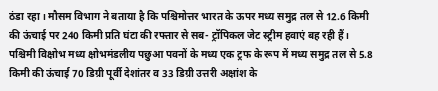ठंडा रहा। मौसम विभाग ने बताया है कि पश्चिमोत्तर भारत के ऊपर मध्य समुद्र तल से 12.6 किमी की ऊंचाई पर 240 किमी प्रति घंटा की रफ्तार से सब- ट्रॉपिकल जेट स्ट्रीम हवाएं बह रही हैं। पश्चिमी विक्षोभ मध्य क्षोभमंडलीय पछुआ पवनों के मध्य एक ट्रफ के रूप में मध्य समुद्र तल से 5.8 किमी की ऊंचाई 70 डिग्री पूर्वी देशांतर व 33 डिग्री उत्तरी अक्षांश के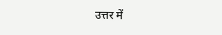उत्तर में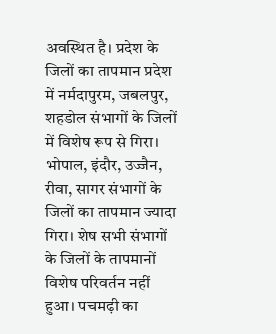अवस्थित है। प्रदेश के जिलों का तापमान प्रदेश में नर्मदापुरम, जबलपुर, शहडोल संभागों के जिलों में विशेष रूप से गिरा। भोपाल, इंदौर, उज्जैन, रीवा, सागर संभागों के जिलों का तापमान ज्यादा गिरा। शेष सभी संभागों के जिलों के तापमानों विशेष परिवर्तन नहीं हुआ। पचमढ़ी का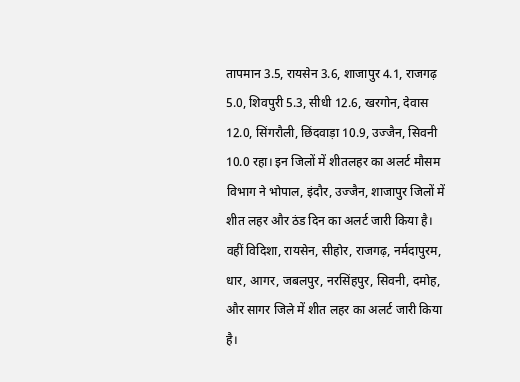तापमान 3.5, रायसेन 3.6, शाजापुर 4.1, राजगढ़ 5.0, शिवपुरी 5.3, सीधी 12.6, खरगोन, देवास 12.0, सिंगरौली, छिंदवाड़ा 10.9, उज्जैन, सिवनी 10.0 रहा। इन जिलों में शीतलहर का अलर्ट मौसम विभाग ने भोपाल, इंदौर, उज्जैन, शाजापुर जिलों में शीत लहर और ठंड दिन का अलर्ट जारी किया है। वहीं विदिशा, रायसेन, सीहोर, राजगढ़, नर्मदापुरम, धार, आगर, जबलपुर, नरसिंहपुर, सिवनी, दमोह, और सागर जिले में शीत लहर का अलर्ट जारी किया है।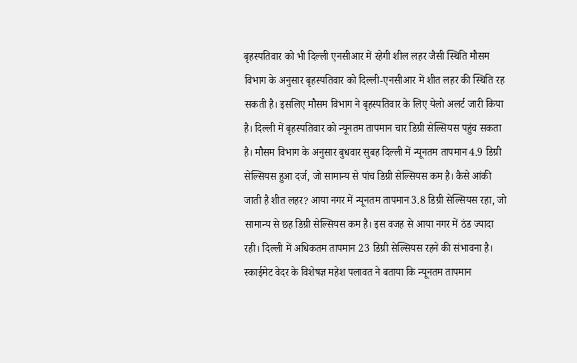बृहस्पतिवार को भी दिल्ली एनसीआर में रहेगी शील लहर जैसी स्थिति मौसम विभाग के अनुसार बृहस्पतिवार को दिल्ली-एनसीआर में शीत लहर की स्थिति रह सकती है। इसलिए मौसम विभाग ने बृहस्पतिवार के लिए येलो अलर्ट जारी किया है। दिल्ली में बृहस्पतिवार को न्यूनतम तापमान चार डिग्री सेल्सियस पहुंच सकता है। मौसम विभाग के अनुसार बुधवार सुबह दिल्ली में न्यूनतम तापमान 4.9 डिग्री सेल्सियस हुआ दर्ज, जो सामान्य से पांच डिग्री सेल्सियस कम है। कैसे आंकी जाती है शीत लहर? आया नगर में न्यूनतम तापमान 3.8 डिग्री सेल्सियस रहा, जो सामान्य से छह डिग्री सेल्सियस कम है। इस वजह से आया नगर में ठंड ज्यादा रही। दिल्ली में अधिकतम तापमान 23 डिग्री सेल्सियस रहने की संभावना है। स्काईमेट वेदर के विशेषज्ञ महेश पलावत ने बताया कि न्यूनतम तापमान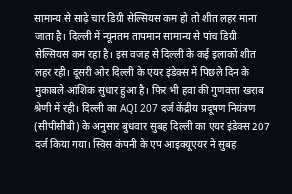सामान्य से साढ़े चार डिग्री सेल्सियस कम हो तो शीत लहर माना जाता है। दिल्ली में न्यूनतम तापमान सामान्य से पांच डिग्री सेल्सियस कम रहा है। इस वजह से दिल्ली के कई इलाकों शीत लहर रही। दूसरी ओर दिल्ली के एयर इंडेक्स में पिछले दिन के मुकाबले आंशिक सुधार हुआ है। फिर भी हवा की गुणवत्ता खराब श्रेणी में रही। दिल्ली का AQI 207 दर्ज केंद्रीय प्रदूषण नियंत्रण (सीपीसीबी) के अनुसार बुधवार सुबह दिल्ली का एयर इंडेक्स 207 दर्ज किया गया। स्विस कंपनी के एप आइक्यूएयर ने सुबह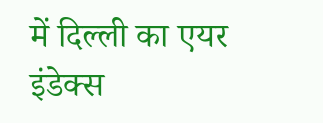में दिल्ली का एयर इंडेक्स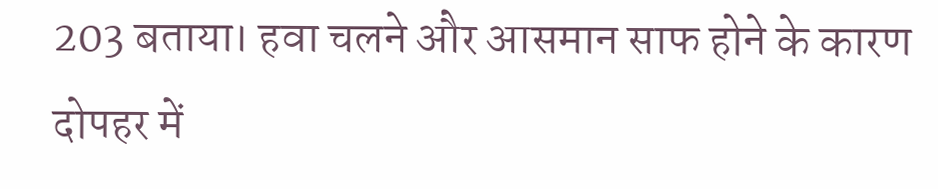203 बताया। हवा चलने और आसमान साफ होने के कारण दोपहर में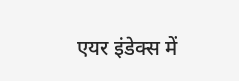एयर इंडेक्स में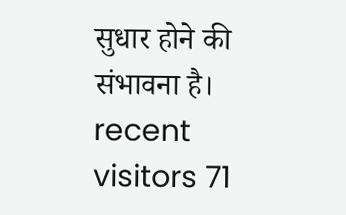सुधार होने की संभावना है। recent visitors 71